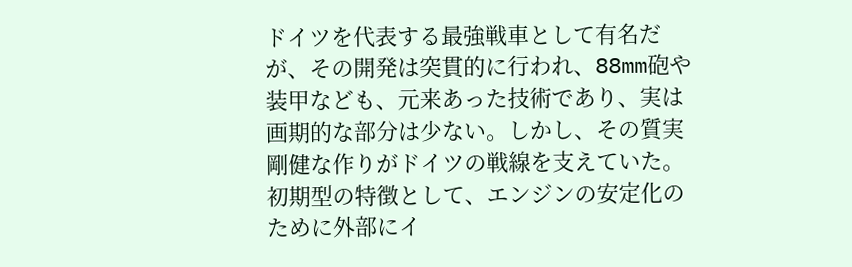ドイツを代表する最強戦車として有名だが、その開発は突貫的に行われ、88mm砲や装甲なども、元来あった技術であり、実は画期的な部分は少ない。しかし、その質実剛健な作りがドイツの戦線を支えていた。
初期型の特徴として、エンジンの安定化のために外部にイ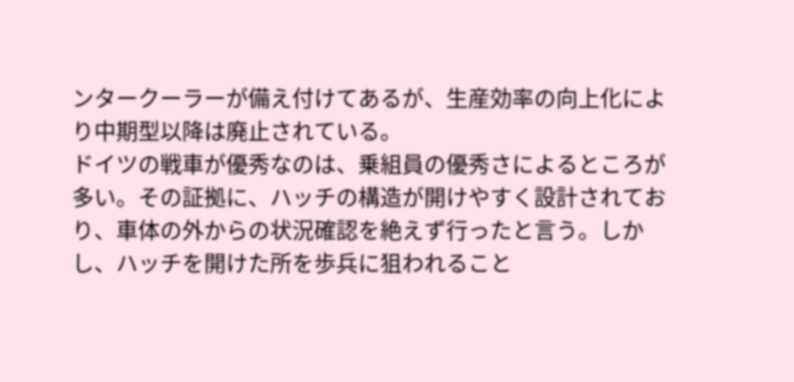ンタークーラーが備え付けてあるが、生産効率の向上化により中期型以降は廃止されている。
ドイツの戦車が優秀なのは、乗組員の優秀さによるところが多い。その証拠に、ハッチの構造が開けやすく設計されており、車体の外からの状況確認を絶えず行ったと言う。しかし、ハッチを開けた所を歩兵に狙われること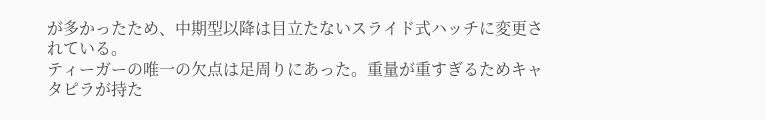が多かったため、中期型以降は目立たないスライド式ハッチに変更されている。
ティーガーの唯一の欠点は足周りにあった。重量が重すぎるためキャタピラが持た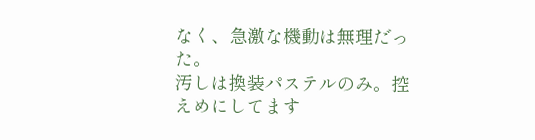なく、急激な機動は無理だった。
汚しは換装パステルのみ。控えめにしてます